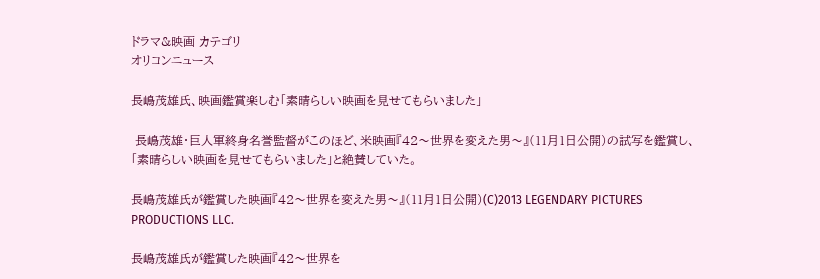ドラマ&映画 カテゴリ
オリコンニュース

長嶋茂雄氏、映画鑑賞楽しむ「素晴らしい映画を見せてもらいました」

 長嶋茂雄・巨人軍終身名誉監督がこのほど、米映画『42〜世界を変えた男〜』(11月1日公開)の試写を鑑賞し、「素晴らしい映画を見せてもらいました」と絶賛していた。

長嶋茂雄氏が鑑賞した映画『42〜世界を変えた男〜』(11月1日公開)(C)2013 LEGENDARY PICTURES PRODUCTIONS LLC.

長嶋茂雄氏が鑑賞した映画『42〜世界を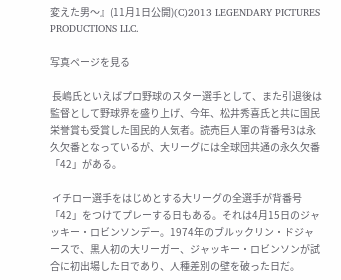変えた男〜』(11月1日公開)(C)2013 LEGENDARY PICTURES PRODUCTIONS LLC.

写真ページを見る

 長嶋氏といえばプロ野球のスター選手として、また引退後は監督として野球界を盛り上げ、今年、松井秀喜氏と共に国民栄誉賞も受賞した国民的人気者。読売巨人軍の背番号3は永久欠番となっているが、大リーグには全球団共通の永久欠番「42」がある。

 イチロー選手をはじめとする大リーグの全選手が背番号「42」をつけてプレーする日もある。それは4月15日のジャッキー・ロビンソンデー。1974年のブルックリン・ドジャースで、黒人初の大リーガー、ジャッキー・ロビンソンが試合に初出場した日であり、人種差別の壁を破った日だ。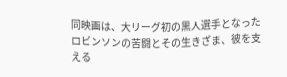同映画は、大リーグ初の黒人選手となったロビンソンの苦闘とその生きざま、彼を支える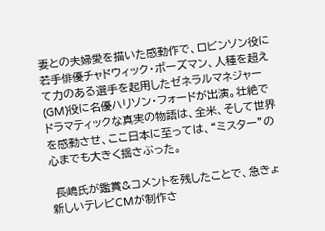妻との夫婦愛を描いた感動作で、ロビンソン役に若手俳優チャドウィック・ボーズマン、人種を超えて力のある選手を起用したゼネラルマネジャー(GM)役に名優ハリソン・フォードが出演。壮絶でドラマティックな真実の物語は、全米、そして世界を感動させ、ここ日本に至っては、“ミスター”の心までも大きく揺さぶった。

 長嶋氏が鑑賞&コメントを残したことで、急きょ新しいテレビCMが制作さ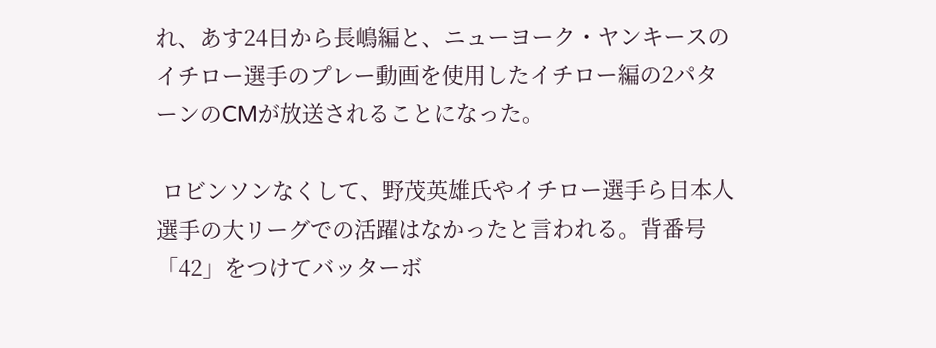れ、あす24日から長嶋編と、ニューヨーク・ヤンキースのイチロー選手のプレー動画を使用したイチロー編の2パターンのCMが放送されることになった。

 ロビンソンなくして、野茂英雄氏やイチロー選手ら日本人選手の大リーグでの活躍はなかったと言われる。背番号「42」をつけてバッターボ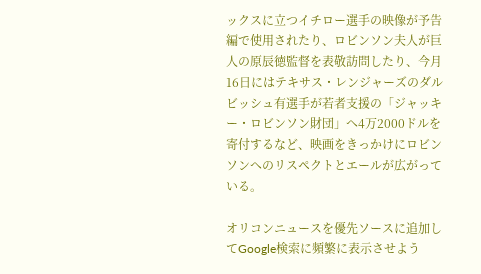ックスに立つイチロー選手の映像が予告編で使用されたり、ロビンソン夫人が巨人の原辰徳監督を表敬訪問したり、今月16日にはテキサス・レンジャーズのダルビッシュ有選手が若者支援の「ジャッキー・ロビンソン財団」へ4万2000ドルを寄付するなど、映画をきっかけにロビンソンへのリスペクトとエールが広がっている。

オリコンニュースを優先ソースに追加してGoogle検索に頻繁に表示させよう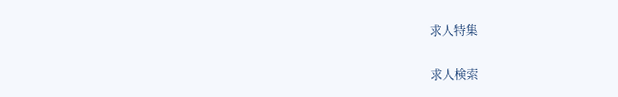求人特集

求人検索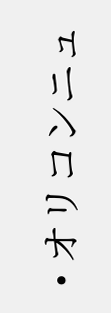• オリコンニュ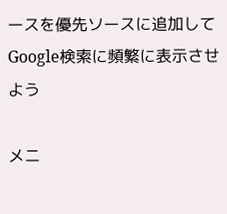ースを優先ソースに追加してGoogle検索に頻繁に表示させよう

メニ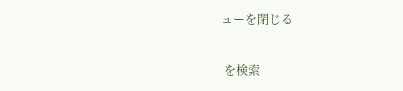ューを閉じる

 を検索